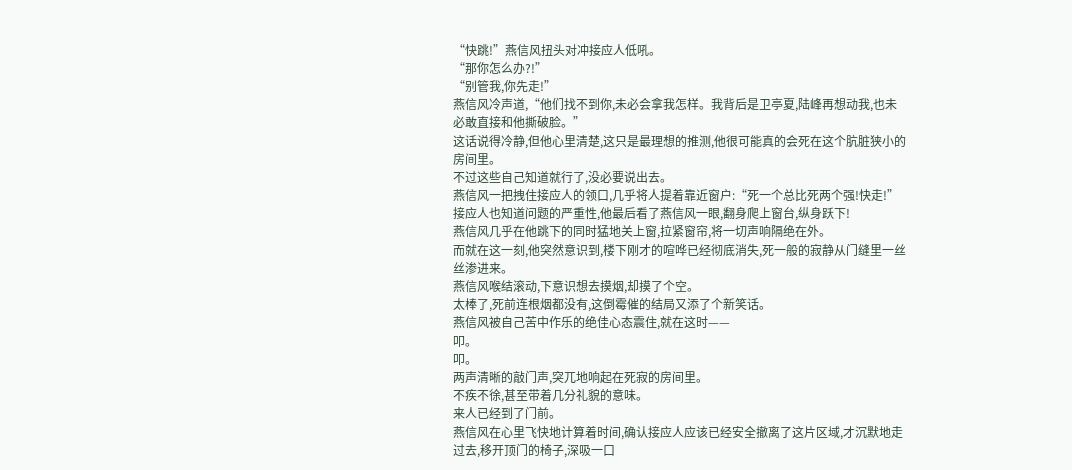“快跳!”燕信风扭头对冲接应人低吼。
“那你怎么办?!”
“别管我,你先走!”
燕信风冷声道,“他们找不到你,未必会拿我怎样。我背后是卫亭夏,陆峰再想动我,也未必敢直接和他撕破脸。”
这话说得冷静,但他心里清楚,这只是最理想的推测,他很可能真的会死在这个肮脏狭小的房间里。
不过这些自己知道就行了,没必要说出去。
燕信风一把拽住接应人的领口,几乎将人提着靠近窗户:“死一个总比死两个强!快走!”
接应人也知道问题的严重性,他最后看了燕信风一眼,翻身爬上窗台,纵身跃下!
燕信风几乎在他跳下的同时猛地关上窗,拉紧窗帘,将一切声响隔绝在外。
而就在这一刻,他突然意识到,楼下刚才的喧哗已经彻底消失,死一般的寂静从门缝里一丝丝渗进来。
燕信风喉结滚动,下意识想去摸烟,却摸了个空。
太棒了,死前连根烟都没有,这倒霉催的结局又添了个新笑话。
燕信风被自己苦中作乐的绝佳心态震住,就在这时——
叩。
叩。
两声清晰的敲门声,突兀地响起在死寂的房间里。
不疾不徐,甚至带着几分礼貌的意味。
来人已经到了门前。
燕信风在心里飞快地计算着时间,确认接应人应该已经安全撤离了这片区域,才沉默地走过去,移开顶门的椅子,深吸一口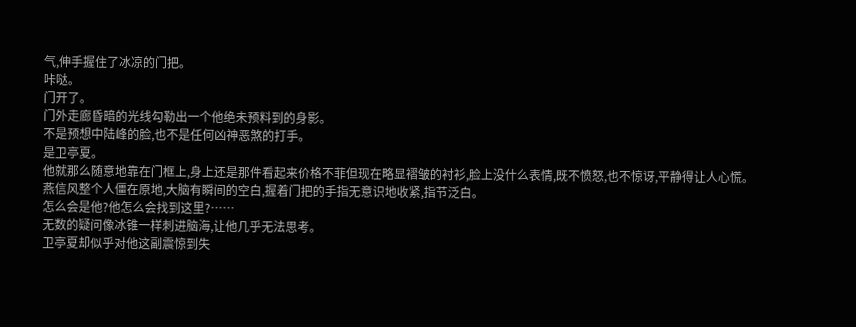气,伸手握住了冰凉的门把。
咔哒。
门开了。
门外走廊昏暗的光线勾勒出一个他绝未预料到的身影。
不是预想中陆峰的脸,也不是任何凶神恶煞的打手。
是卫亭夏。
他就那么随意地靠在门框上,身上还是那件看起来价格不菲但现在略显褶皱的衬衫,脸上没什么表情,既不愤怒,也不惊讶,平静得让人心慌。
燕信风整个人僵在原地,大脑有瞬间的空白,握着门把的手指无意识地收紧,指节泛白。
怎么会是他?他怎么会找到这里?……
无数的疑问像冰锥一样刺进脑海,让他几乎无法思考。
卫亭夏却似乎对他这副震惊到失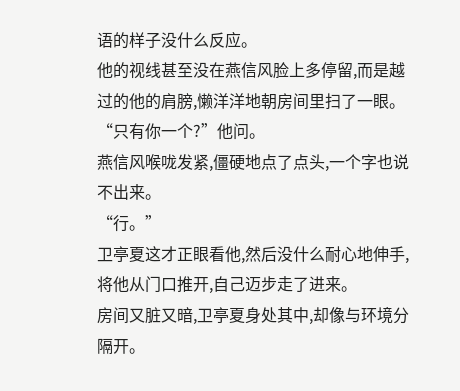语的样子没什么反应。
他的视线甚至没在燕信风脸上多停留,而是越过的他的肩膀,懒洋洋地朝房间里扫了一眼。
“只有你一个?”他问。
燕信风喉咙发紧,僵硬地点了点头,一个字也说不出来。
“行。”
卫亭夏这才正眼看他,然后没什么耐心地伸手,将他从门口推开,自己迈步走了进来。
房间又脏又暗,卫亭夏身处其中,却像与环境分隔开。